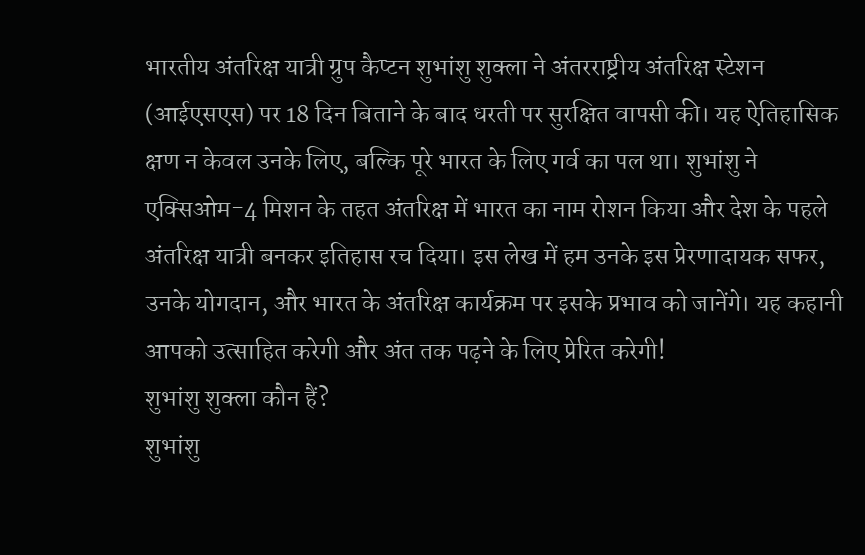भारतीय अंतरिक्ष यात्री ग्रुप कैप्टन शुभांशु शुक्ला ने अंतरराष्ट्रीय अंतरिक्ष स्टेशन (आईएसएस) पर 18 दिन बिताने के बाद धरती पर सुरक्षित वापसी की। यह ऐतिहासिक क्षण न केवल उनके लिए, बल्कि पूरे भारत के लिए गर्व का पल था। शुभांशु ने एक्सिओम-4 मिशन के तहत अंतरिक्ष में भारत का नाम रोशन किया और देश के पहले अंतरिक्ष यात्री बनकर इतिहास रच दिया। इस लेख में हम उनके इस प्रेरणादायक सफर, उनके योगदान, और भारत के अंतरिक्ष कार्यक्रम पर इसके प्रभाव को जानेंगे। यह कहानी आपको उत्साहित करेगी और अंत तक पढ़ने के लिए प्रेरित करेगी!
शुभांशु शुक्ला कौन हैं?
शुभांशु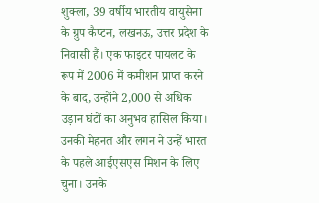शुक्ला, 39 वर्षीय भारतीय वायुसेना के ग्रुप कैप्टन, लखनऊ, उत्तर प्रदेश के निवासी हैं। एक फाइटर पायलट के रूप में 2006 में कमीशन प्राप्त करने के बाद, उन्होंने 2,000 से अधिक उड़ान घंटों का अनुभव हासिल किया। उनकी मेहनत और लगन ने उन्हें भारत के पहले आईएसएस मिशन के लिए चुना। उनके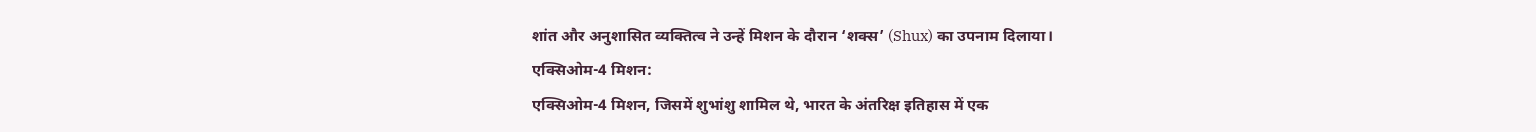शांत और अनुशासित व्यक्तित्व ने उन्हें मिशन के दौरान ‘शक्स’ (Shux) का उपनाम दिलाया।
एक्सिओम-4 मिशन:
एक्सिओम-4 मिशन, जिसमें शुभांशु शामिल थे, भारत के अंतरिक्ष इतिहास में एक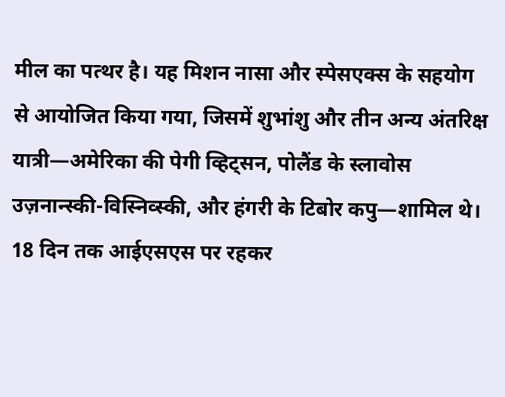मील का पत्थर है। यह मिशन नासा और स्पेसएक्स के सहयोग से आयोजित किया गया, जिसमें शुभांशु और तीन अन्य अंतरिक्ष यात्री—अमेरिका की पेगी व्हिट्सन, पोलैंड के स्लावोस उज़नान्स्की-विस्निव्स्की, और हंगरी के टिबोर कपु—शामिल थे। 18 दिन तक आईएसएस पर रहकर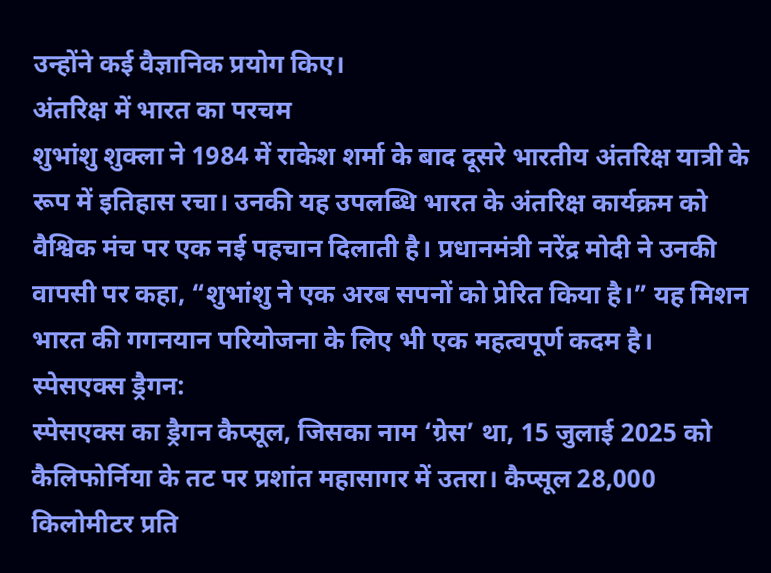उन्होंने कई वैज्ञानिक प्रयोग किए।
अंतरिक्ष में भारत का परचम
शुभांशु शुक्ला ने 1984 में राकेश शर्मा के बाद दूसरे भारतीय अंतरिक्ष यात्री के रूप में इतिहास रचा। उनकी यह उपलब्धि भारत के अंतरिक्ष कार्यक्रम को वैश्विक मंच पर एक नई पहचान दिलाती है। प्रधानमंत्री नरेंद्र मोदी ने उनकी वापसी पर कहा, “शुभांशु ने एक अरब सपनों को प्रेरित किया है।” यह मिशन भारत की गगनयान परियोजना के लिए भी एक महत्वपूर्ण कदम है।
स्पेसएक्स ड्रैगन:
स्पेसएक्स का ड्रैगन कैप्सूल, जिसका नाम ‘ग्रेस’ था, 15 जुलाई 2025 को कैलिफोर्निया के तट पर प्रशांत महासागर में उतरा। कैप्सूल 28,000 किलोमीटर प्रति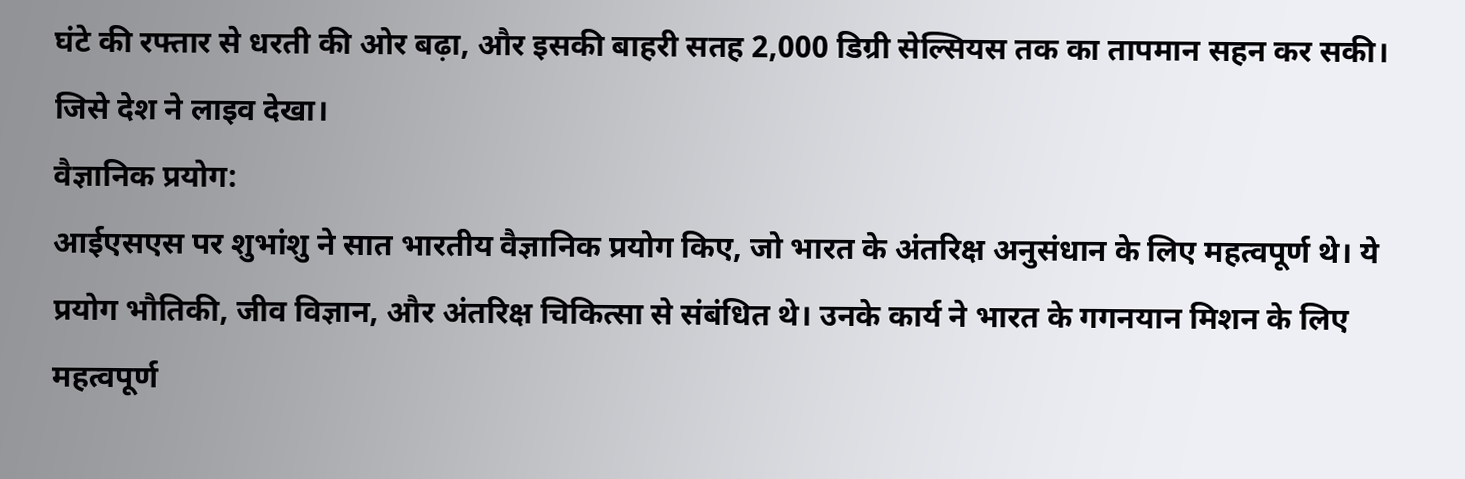घंटे की रफ्तार से धरती की ओर बढ़ा, और इसकी बाहरी सतह 2,000 डिग्री सेल्सियस तक का तापमान सहन कर सकी। जिसे देश ने लाइव देखा।
वैज्ञानिक प्रयोग:
आईएसएस पर शुभांशु ने सात भारतीय वैज्ञानिक प्रयोग किए, जो भारत के अंतरिक्ष अनुसंधान के लिए महत्वपूर्ण थे। ये प्रयोग भौतिकी, जीव विज्ञान, और अंतरिक्ष चिकित्सा से संबंधित थे। उनके कार्य ने भारत के गगनयान मिशन के लिए महत्वपूर्ण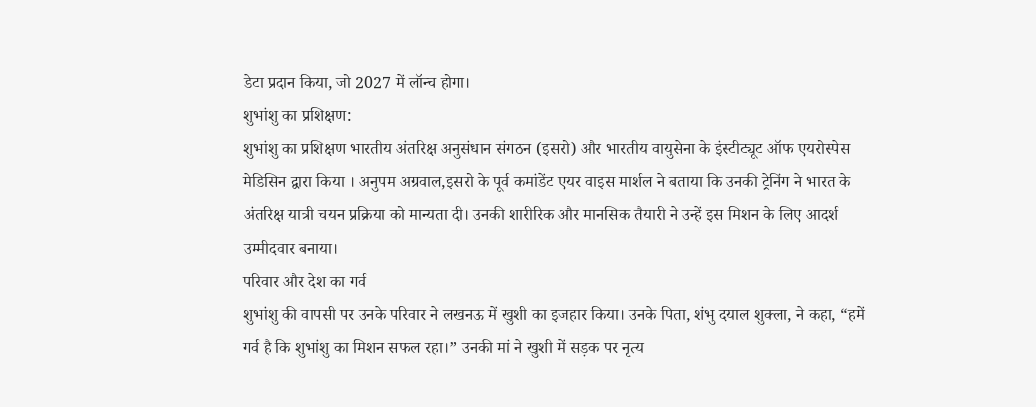डेटा प्रदान किया, जो 2027 में लॉन्च होगा।
शुभांशु का प्रशिक्षण:
शुभांशु का प्रशिक्षण भारतीय अंतरिक्ष अनुसंधान संगठन (इसरो) और भारतीय वायुसेना के इंस्टीट्यूट ऑफ एयरोस्पेस मेडिसिन द्वारा किया । अनुपम अग्रवाल,इसरो के पूर्व कमांडेंट एयर वाइस मार्शल ने बताया कि उनकी ट्रेनिंग ने भारत के अंतरिक्ष यात्री चयन प्रक्रिया को मान्यता दी। उनकी शारीरिक और मानसिक तैयारी ने उन्हें इस मिशन के लिए आदर्श उम्मीदवार बनाया।
परिवार और देश का गर्व
शुभांशु की वापसी पर उनके परिवार ने लखनऊ में खुशी का इजहार किया। उनके पिता, शंभु दयाल शुक्ला, ने कहा, “हमें गर्व है कि शुभांशु का मिशन सफल रहा।” उनकी मां ने खुशी में सड़क पर नृत्य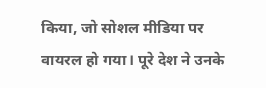किया, जो सोशल मीडिया पर वायरल हो गया। पूरे देश ने उनके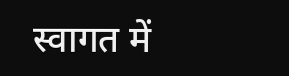स्वागत में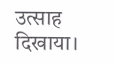उत्साह दिखाया।